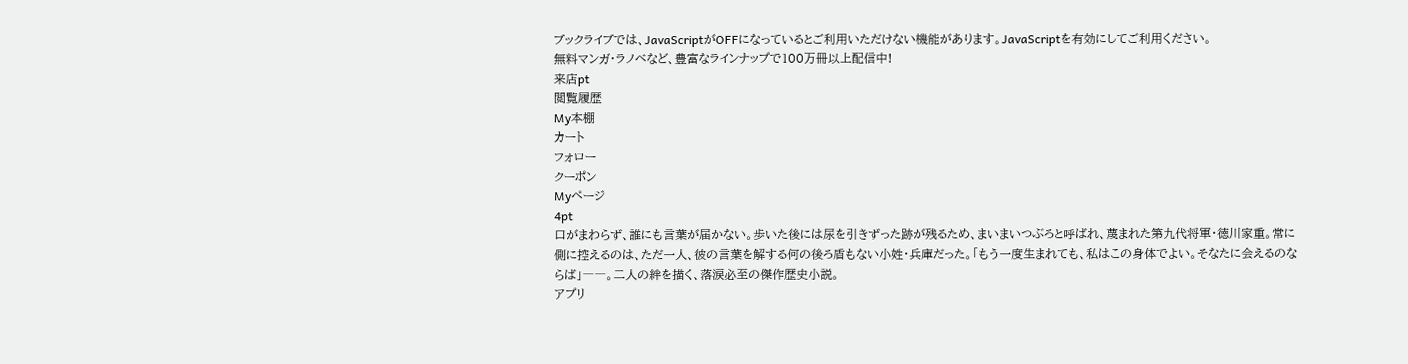ブックライブでは、JavaScriptがOFFになっているとご利用いただけない機能があります。JavaScriptを有効にしてご利用ください。
無料マンガ・ラノベなど、豊富なラインナップで100万冊以上配信中!
来店pt
閲覧履歴
My本棚
カート
フォロー
クーポン
Myページ
4pt
口がまわらず、誰にも言葉が届かない。歩いた後には尿を引きずった跡が残るため、まいまいつぶろと呼ばれ、蔑まれた第九代将軍・徳川家重。常に側に控えるのは、ただ一人、彼の言葉を解する何の後ろ盾もない小姓・兵庫だった。「もう一度生まれても、私はこの身体でよい。そなたに会えるのならば」――。二人の絆を描く、落涙必至の傑作歴史小説。
アプリ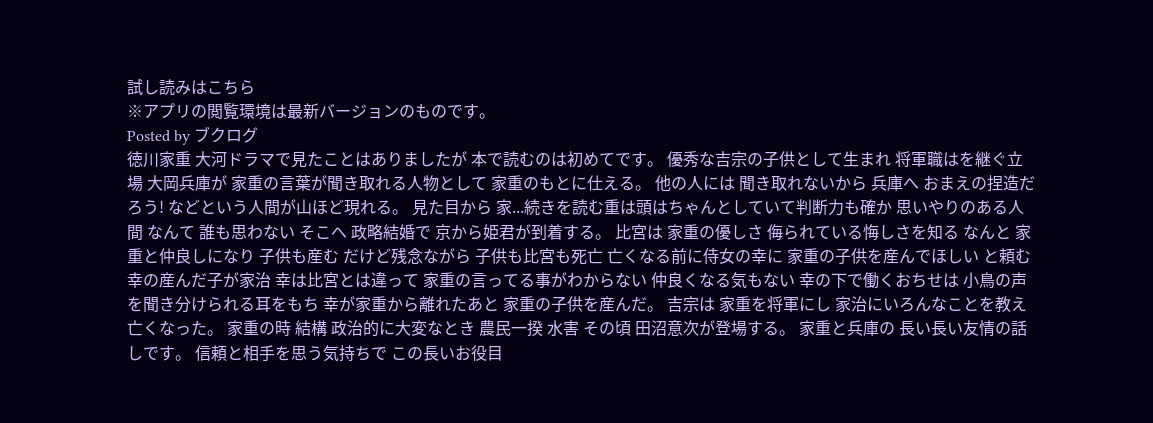試し読みはこちら
※アプリの閲覧環境は最新バージョンのものです。
Posted by ブクログ
徳川家重 大河ドラマで見たことはありましたが 本で読むのは初めてです。 優秀な吉宗の子供として生まれ 将軍職はを継ぐ立場 大岡兵庫が 家重の言葉が聞き取れる人物として 家重のもとに仕える。 他の人には 聞き取れないから 兵庫へ おまえの捏造だろう! などという人間が山ほど現れる。 見た目から 家...続きを読む重は頭はちゃんとしていて判断力も確か 思いやりのある人間 なんて 誰も思わない そこへ 政略結婚で 京から姫君が到着する。 比宮は 家重の優しさ 侮られている悔しさを知る なんと 家重と仲良しになり 子供も産む だけど残念ながら 子供も比宮も死亡 亡くなる前に侍女の幸に 家重の子供を産んでほしい と頼む 幸の産んだ子が家治 幸は比宮とは違って 家重の言ってる事がわからない 仲良くなる気もない 幸の下で働くおちせは 小鳥の声を聞き分けられる耳をもち 幸が家重から離れたあと 家重の子供を産んだ。 吉宗は 家重を将軍にし 家治にいろんなことを教え 亡くなった。 家重の時 結構 政治的に大変なとき 農民一揆 水害 その頃 田沼意次が登場する。 家重と兵庫の 長い長い友情の話しです。 信頼と相手を思う気持ちで この長いお役目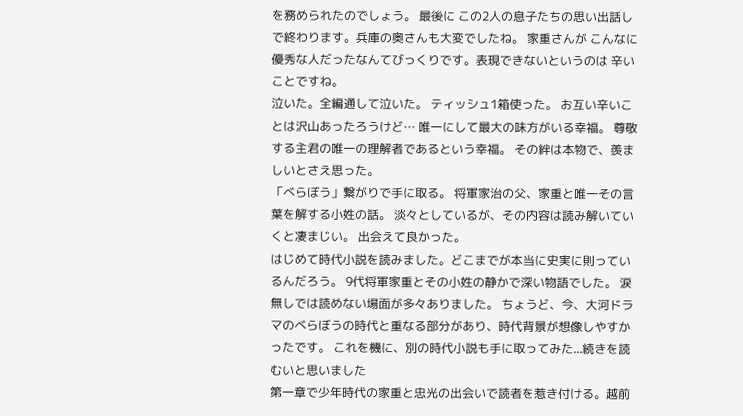を務められたのでしょう。 最後に この2人の息子たちの思い出話しで終わります。兵庫の奥さんも大変でしたね。 家重さんが こんなに優秀な人だったなんてびっくりです。表現できないというのは 辛いことですね。
泣いた。全編通して泣いた。 ティッシュ1箱使った。 お互い辛いことは沢山あったろうけど… 唯一にして最大の味方がいる幸福。 尊敬する主君の唯一の理解者であるという幸福。 その絆は本物で、羨ましいとさえ思った。
「べらぼう」繋がりで手に取る。 将軍家治の父、家重と唯一その言葉を解する小姓の話。 淡々としているが、その内容は読み解いていくと凄まじい。 出会えて良かった。
はじめて時代小説を読みました。どこまでが本当に史実に則っているんだろう。 9代将軍家重とその小姓の静かで深い物語でした。 涙無しでは読めない場面が多々ありました。 ちょうど、今、大河ドラマのべらぼうの時代と重なる部分があり、時代背景が想像しやすかったです。 これを機に、別の時代小説も手に取ってみた...続きを読むいと思いました
第一章で少年時代の家重と忠光の出会いで読者を惹き付ける。越前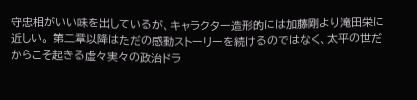守忠相がいい味を出しているが、キャラクター造形的には加藤剛より滝田栄に近しい。 第二章以降はただの感動ストーリーを続けるのではなく、太平の世だからこそ起きる虚々実々の政治ドラ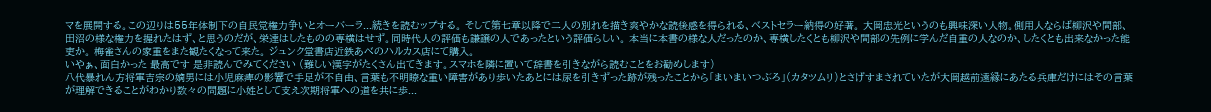マを展開する。この辺りは55年体制下の自民党権力争いとオーバーラ...続きを読むップする。 そして第七章以降で二人の別れを描き爽やかな読後感を得られる、ベストセラー納得の好著。 大岡忠光というのも興味深い人物。側用人ならば柳沢や間部、田沼の様な権力を握れたはず、と思うのだが、栄達はしたものの専横はせず。同時代人の評価も謙譲の人であったという評価らしい。 本当に本書の様な人だったのか、専横したくとも柳沢や間部の先例に学んだ自重の人なのか、したくとも出来なかった能吏か。 梅雀さんの家重をまた観たくなって来た。 ジュンク堂書店近鉄あべのハルカス店にて購入。
いやぁ、面白かった 最高です 是非読んでみてください (難しい漢字がたくさん出てきます。スマホを隣に置いて辞書を引きながら読むことをお勧めします)
八代暴れん方将軍吉宗の嫡男には小児麻痺の影響で手足が不自由、言葉も不明瞭な重い障害があり歩いたあとには尿を引きずった跡が残ったことから「まいまいつぶろ」(カタツムリ)とさげすまされていたが大岡越前遠縁にあたる兵庫だけにはその言葉が理解できることがわかり数々の問題に小姓として支え次期将軍への道を共に歩...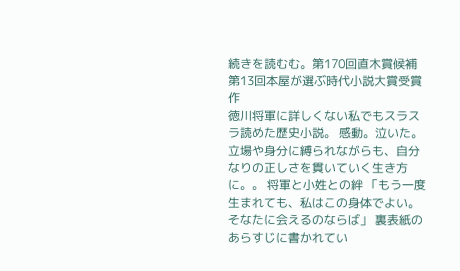続きを読むむ。第170回直木賞候補第13回本屋が選ぶ時代小説大賞受賞作
徳川将軍に詳しくない私でもスラスラ読めた歴史小説。 感動。泣いた。立場や身分に縛られながらも、自分なりの正しさを貫いていく生き方に。。 将軍と小姓との絆 「もう一度生まれても、私はこの身体でよい。そなたに会えるのならば」 裏表紙のあらすじに書かれてい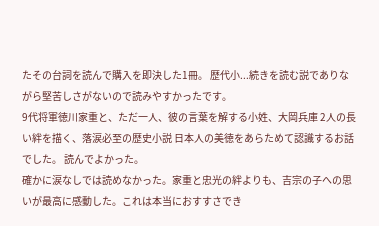たその台詞を読んで購入を即決した1冊。 歴代小...続きを読む説でありながら堅苦しさがないので読みやすかったです。
9代将軍徳川家重と、ただ一人、彼の言葉を解する小姓、大岡兵庫 2人の長い絆を描く、落涙必至の歴史小説 日本人の美徳をあらためて認識するお話でした。 読んでよかった。
確かに涙なしでは読めなかった。家重と忠光の絆よりも、吉宗の子への思いが最高に感動した。これは本当におすすさでき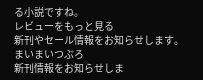る小説ですね。
レビューをもっと見る
新刊やセール情報をお知らせします。
まいまいつぶろ
新刊情報をお知らせしま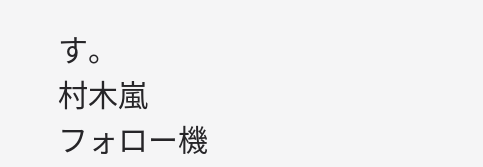す。
村木嵐
フォロー機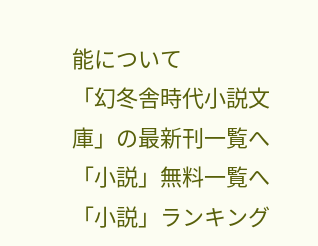能について
「幻冬舎時代小説文庫」の最新刊一覧へ
「小説」無料一覧へ
「小説」ランキング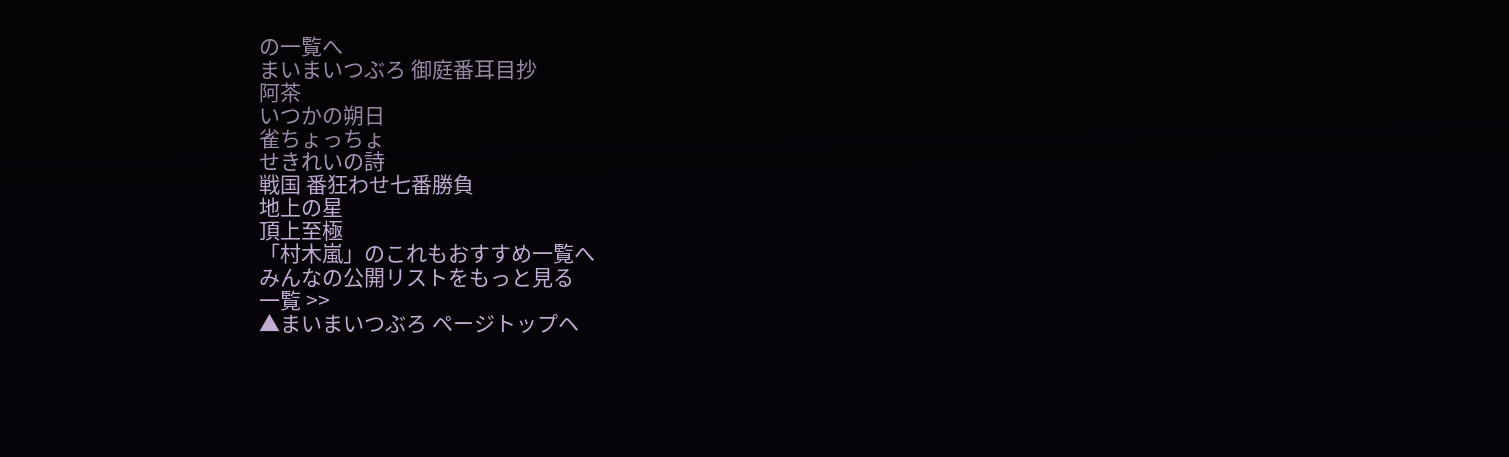の一覧へ
まいまいつぶろ 御庭番耳目抄
阿茶
いつかの朔日
雀ちょっちょ
せきれいの詩
戦国 番狂わせ七番勝負
地上の星
頂上至極
「村木嵐」のこれもおすすめ一覧へ
みんなの公開リストをもっと見る
一覧 >>
▲まいまいつぶろ ページトップヘ